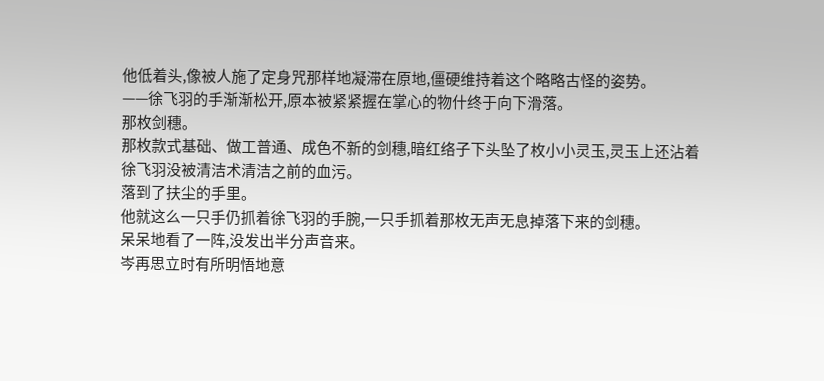他低着头,像被人施了定身咒那样地凝滞在原地,僵硬维持着这个略略古怪的姿势。
——徐飞羽的手渐渐松开,原本被紧紧握在掌心的物什终于向下滑落。
那枚剑穗。
那枚款式基础、做工普通、成色不新的剑穗,暗红络子下头坠了枚小小灵玉,灵玉上还沾着徐飞羽没被清洁术清洁之前的血污。
落到了扶尘的手里。
他就这么一只手仍抓着徐飞羽的手腕,一只手抓着那枚无声无息掉落下来的剑穗。
呆呆地看了一阵,没发出半分声音来。
岑再思立时有所明悟地意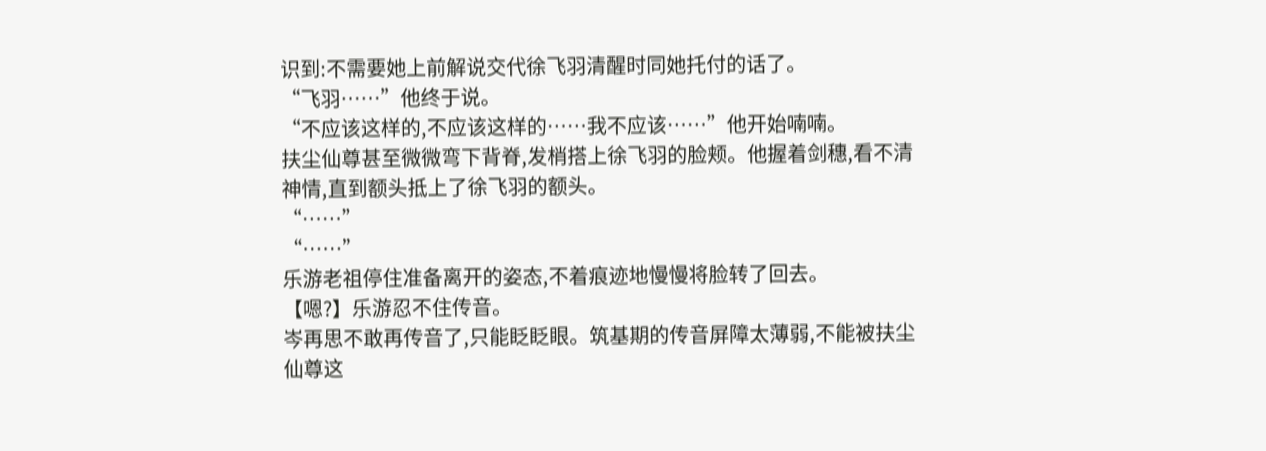识到:不需要她上前解说交代徐飞羽清醒时同她托付的话了。
“飞羽……”他终于说。
“不应该这样的,不应该这样的……我不应该……”他开始喃喃。
扶尘仙尊甚至微微弯下背脊,发梢搭上徐飞羽的脸颊。他握着剑穗,看不清神情,直到额头抵上了徐飞羽的额头。
“……”
“……”
乐游老祖停住准备离开的姿态,不着痕迹地慢慢将脸转了回去。
【嗯?】乐游忍不住传音。
岑再思不敢再传音了,只能眨眨眼。筑基期的传音屏障太薄弱,不能被扶尘仙尊这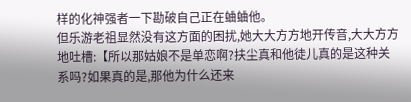样的化神强者一下勘破自己正在蛐蛐他。
但乐游老祖显然没有这方面的困扰,她大大方方地开传音,大大方方地吐槽:【所以那姑娘不是单恋啊?扶尘真和他徒儿真的是这种关系吗?如果真的是,那他为什么还来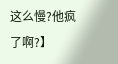这么慢?他疯了啊?】